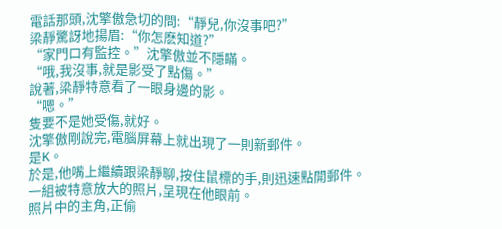電話那頭,沈擎傲急切的問:“靜兒,你沒事吧?”
梁靜驚訝地揚眉:“你怎麽知道?”
“家門口有監控。”沈擎傲並不隱瞞。
“哦,我沒事,就是影受了點傷。”
說著,梁靜特意看了一眼身邊的影。
“嗯。”
隻要不是她受傷,就好。
沈擎傲剛說完,電腦屏幕上就出現了一則新郵件。
是K。
於是,他嘴上繼續跟梁靜聊,按住鼠標的手,則迅速點開郵件。
一組被特意放大的照片,呈現在他眼前。
照片中的主角,正偷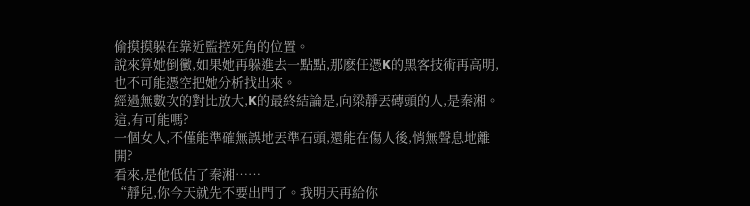偷摸摸躲在靠近監控死角的位置。
說來算她倒黴,如果她再躲進去一點點,那麽任憑K的黑客技術再高明,也不可能憑空把她分析找出來。
經過無數次的對比放大,K的最終結論是,向梁靜丟磚頭的人,是秦湘。
這,有可能嗎?
一個女人,不僅能準確無誤地丟準石頭,還能在傷人後,悄無聲息地離開?
看來,是他低估了秦湘……
“靜兒,你今天就先不要出門了。我明天再給你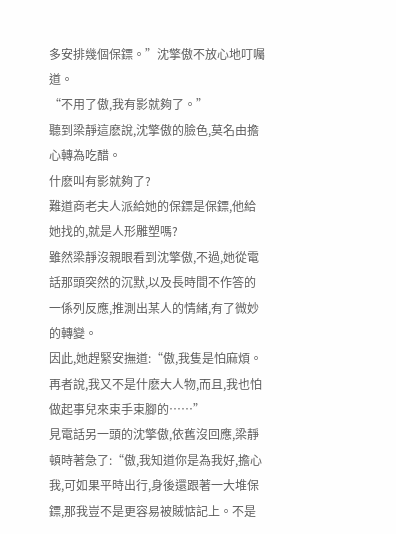多安排幾個保鏢。”沈擎傲不放心地叮囑道。
“不用了傲,我有影就夠了。”
聽到梁靜這麽說,沈擎傲的臉色,莫名由擔心轉為吃醋。
什麽叫有影就夠了?
難道商老夫人派給她的保鏢是保鏢,他給她找的,就是人形雕塑嗎?
雖然梁靜沒親眼看到沈擎傲,不過,她從電話那頭突然的沉默,以及長時間不作答的一係列反應,推測出某人的情緒,有了微妙的轉變。
因此,她趕緊安撫道:“傲,我隻是怕麻煩。再者說,我又不是什麽大人物,而且,我也怕做起事兒來束手束腳的……”
見電話另一頭的沈擎傲,依舊沒回應,梁靜頓時著急了:“傲,我知道你是為我好,擔心我,可如果平時出行,身後還跟著一大堆保鏢,那我豈不是更容易被賊惦記上。不是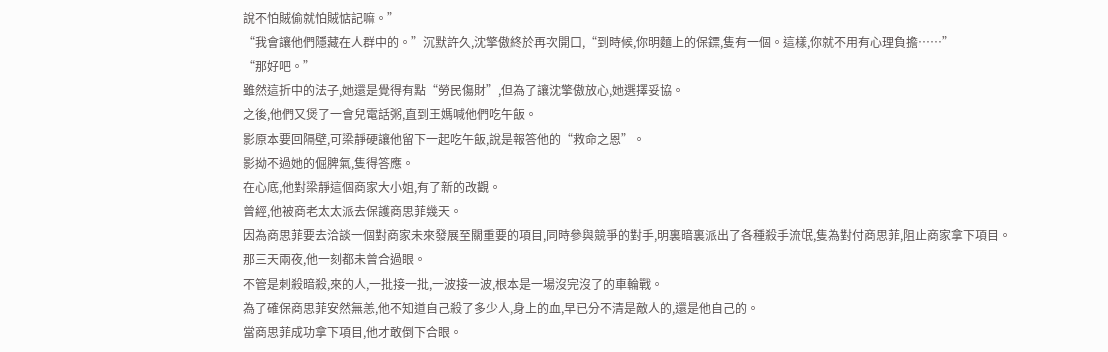說不怕賊偷就怕賊惦記嘛。”
“我會讓他們隱藏在人群中的。”沉默許久,沈擎傲終於再次開口,“到時候,你明麵上的保鏢,隻有一個。這樣,你就不用有心理負擔……”
“那好吧。”
雖然這折中的法子,她還是覺得有點“勞民傷財”,但為了讓沈擎傲放心,她選擇妥協。
之後,他們又煲了一會兒電話粥,直到王媽喊他們吃午飯。
影原本要回隔壁,可梁靜硬讓他留下一起吃午飯,說是報答他的“救命之恩”。
影拗不過她的倔脾氣,隻得答應。
在心底,他對梁靜這個商家大小姐,有了新的改觀。
曾經,他被商老太太派去保護商思菲幾天。
因為商思菲要去洽談一個對商家未來發展至關重要的項目,同時參與競爭的對手,明裏暗裏派出了各種殺手流氓,隻為對付商思菲,阻止商家拿下項目。
那三天兩夜,他一刻都未曾合過眼。
不管是刺殺暗殺,來的人,一批接一批,一波接一波,根本是一場沒完沒了的車輪戰。
為了確保商思菲安然無恙,他不知道自己殺了多少人,身上的血,早已分不清是敵人的,還是他自己的。
當商思菲成功拿下項目,他才敢倒下合眼。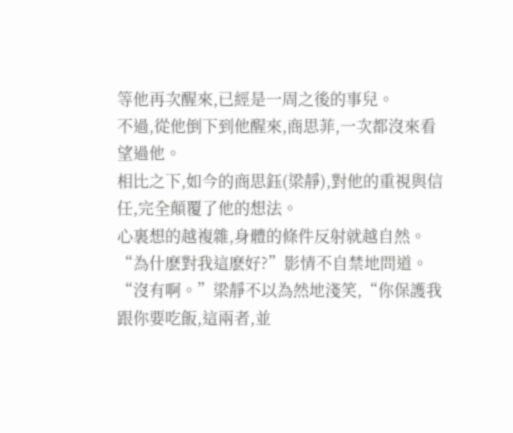等他再次醒來,已經是一周之後的事兒。
不過,從他倒下到他醒來,商思菲,一次都沒來看望過他。
相比之下,如今的商思鈺(梁靜),對他的重視與信任,完全顛覆了他的想法。
心裏想的越複雜,身體的條件反射就越自然。
“為什麽對我這麽好?”影情不自禁地問道。
“沒有啊。”梁靜不以為然地淺笑,“你保護我跟你要吃飯,這兩者,並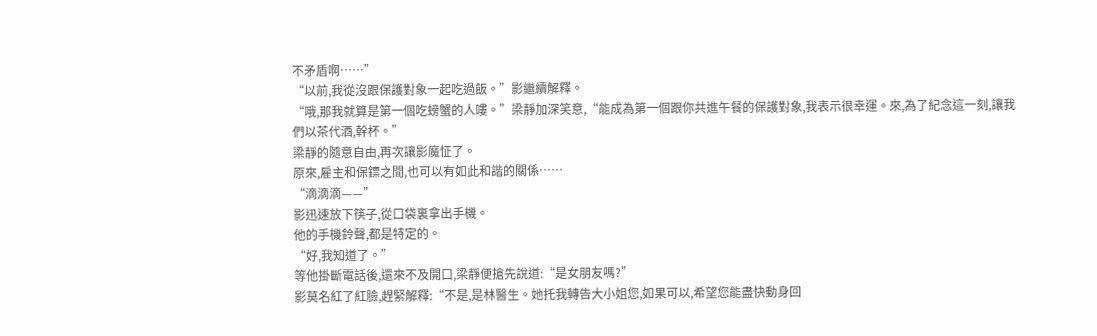不矛盾啊……”
“以前,我從沒跟保護對象一起吃過飯。”影繼續解釋。
“哦,那我就算是第一個吃螃蟹的人嘍。”梁靜加深笑意,“能成為第一個跟你共進午餐的保護對象,我表示很幸運。來,為了紀念這一刻,讓我們以茶代酒,幹杯。”
梁靜的隨意自由,再次讓影魔怔了。
原來,雇主和保鏢之間,也可以有如此和諧的關係……
“滴滴滴——”
影迅速放下筷子,從口袋裏拿出手機。
他的手機鈴聲,都是特定的。
“好,我知道了。”
等他掛斷電話後,還來不及開口,梁靜便搶先說道:“是女朋友嗎?”
影莫名紅了紅臉,趕緊解釋:“不是,是林醫生。她托我轉告大小姐您,如果可以,希望您能盡快動身回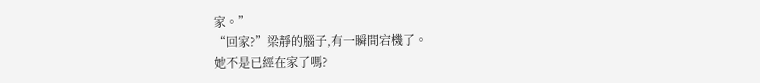家。”
“回家?”梁靜的腦子,有一瞬間宕機了。
她不是已經在家了嗎?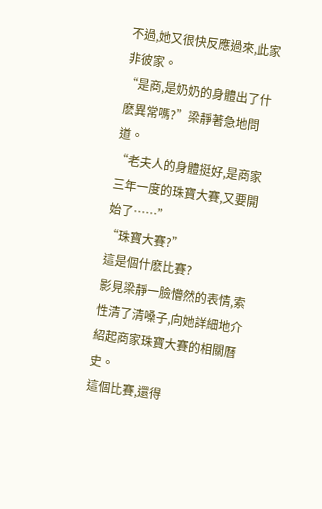不過,她又很快反應過來,此家非彼家。
“是商,是奶奶的身體出了什麽異常嗎?”梁靜著急地問道。
“老夫人的身體挺好,是商家三年一度的珠寶大賽,又要開始了……”
“珠寶大賽?”
這是個什麽比賽?
影見梁靜一臉懵然的表情,索性清了清嗓子,向她詳細地介紹起商家珠寶大賽的相關曆史。
這個比賽,還得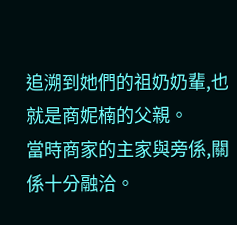追溯到她們的祖奶奶輩,也就是商妮楠的父親。
當時商家的主家與旁係,關係十分融洽。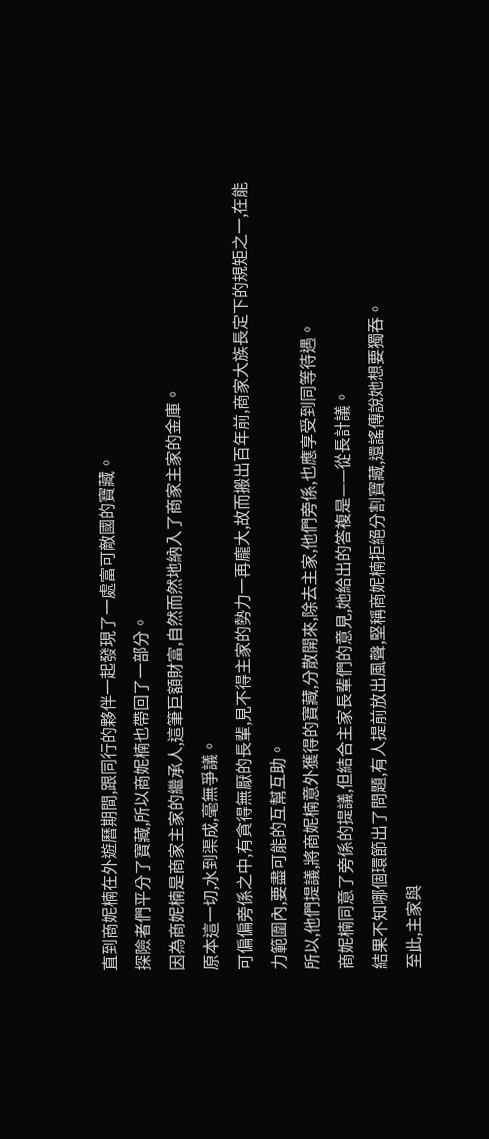直到商妮楠在外遊曆期間,跟同行的夥伴一起發現了一處富可敵國的寶藏。
探險者們平分了寶藏,所以商妮楠也帶回了一部分。
因為商妮楠是商家主家的繼承人,這筆巨額財富,自然而然地納入了商家主家的金庫。
原本這一切,水到渠成,毫無爭議。
可偏偏旁係之中,有貪得無厭的長輩,見不得主家的勢力一再龐大,故而搬出百年前,商家大族長定下的規矩之一,在能力範圍內,要盡可能的互幫互助。
所以,他們提議,將商妮楠意外獲得的寶藏,分散開來,除去主家,他們旁係,也應享受到同等待遇。
商妮楠同意了旁係的提議,但結合主家長輩們的意見,她給出的答複是——從長計議。
結果不知哪個環節出了問題,有人提前放出風聲,堅稱商妮楠拒絕分割寶藏,還謠傳說她想要獨吞。
至此,主家與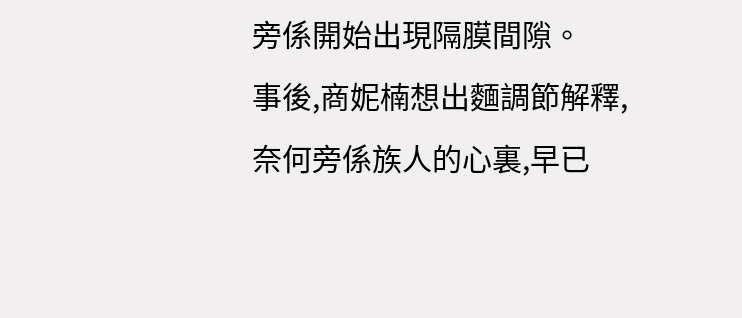旁係開始出現隔膜間隙。
事後,商妮楠想出麵調節解釋,奈何旁係族人的心裏,早已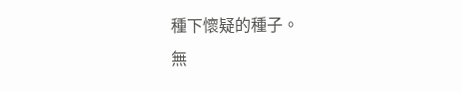種下懷疑的種子。
無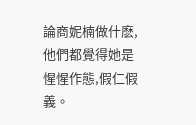論商妮楠做什麽,他們都覺得她是惺惺作態,假仁假義。